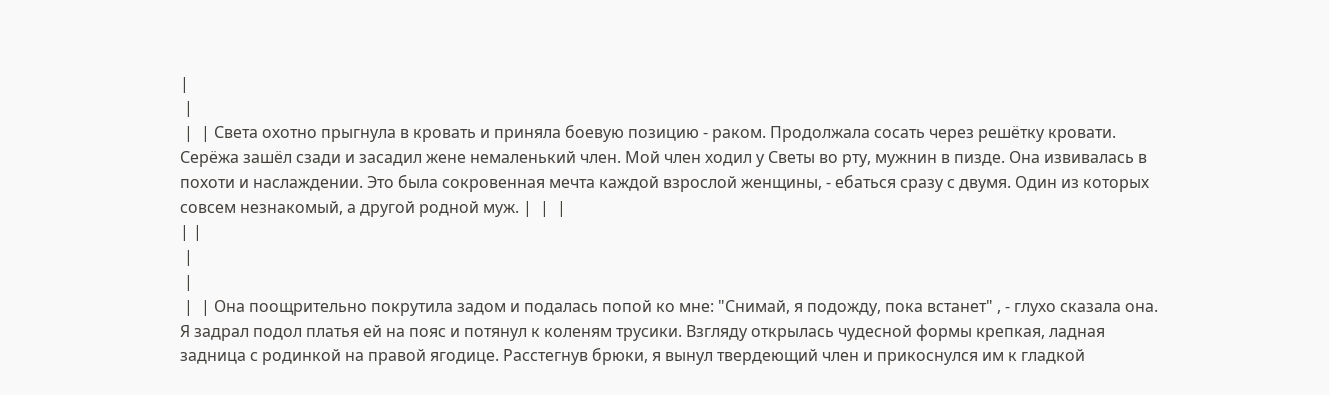|
 |
 |  | Света охотно прыгнула в кровать и приняла боевую позицию - раком. Продолжала сосать через решётку кровати. Серёжа зашёл сзади и засадил жене немаленький член. Мой член ходил у Светы во рту, мужнин в пизде. Она извивалась в похоти и наслаждении. Это была сокровенная мечта каждой взрослой женщины, - ебаться сразу с двумя. Один из которых совсем незнакомый, а другой родной муж. |  |  |
| |
 |
 |
 |  | Она поощрительно покрутила задом и подалась попой ко мне: "Снимай, я подожду, пока встанет" , - глухо сказала она. Я задрал подол платья ей на пояс и потянул к коленям трусики. Взгляду открылась чудесной формы крепкая, ладная задница с родинкой на правой ягодице. Расстегнув брюки, я вынул твердеющий член и прикоснулся им к гладкой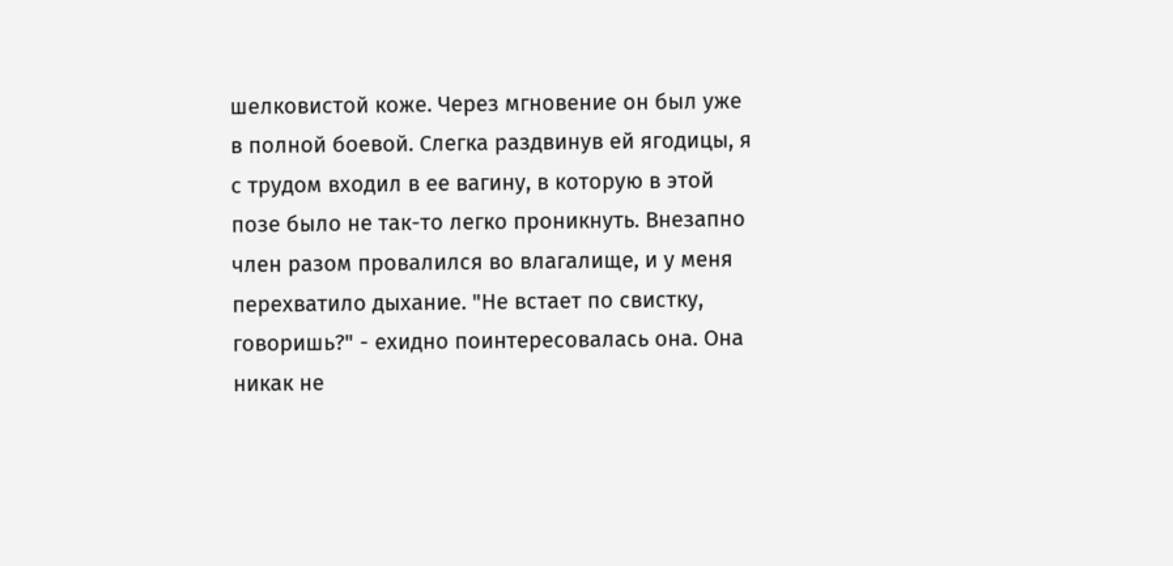шелковистой коже. Через мгновение он был уже в полной боевой. Слегка раздвинув ей ягодицы, я с трудом входил в ее вагину, в которую в этой позе было не так-то легко проникнуть. Внезапно член разом провалился во влагалище, и у меня перехватило дыхание. "Не встает по свистку, говоришь?" - ехидно поинтересовалась она. Она никак не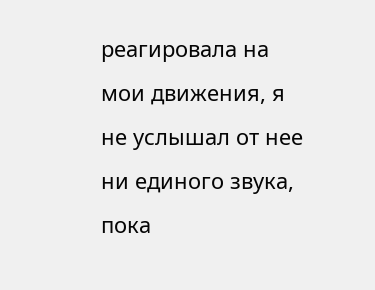реагировала на мои движения, я не услышал от нее ни единого звука, пока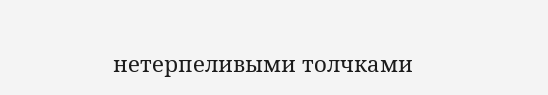нетерпеливыми толчками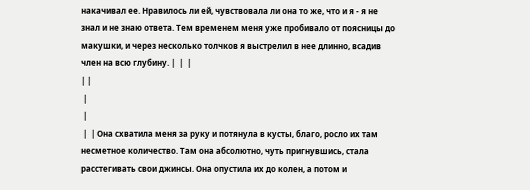накачивал ее. Нравилось ли ей, чувствовала ли она то же, что и я - я не знал и не знаю ответа. Тем временем меня уже пробивало от поясницы до макушки, и через несколько толчков я выстрелил в нее длинно, всадив член на всю глубину. |  |  |
| |
 |
 |
 |  | Она схватила меня за руку и потянула в кусты, благо, росло их там несметное количество. Там она абсолютно, чуть пригнувшись, стала расстегивать свои джинсы. Она опустила их до колен, а потом и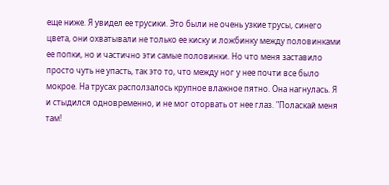еще ниже. Я увидел ее трусики. Это были не очень узкие трусы, синего цвета, они охватывали не только ее киску и ложбинку между половинками ее попки, но и частично эти самые половинки. Но что меня заставило просто чуть не упасть, так это то, что между ног у нее почти все было мокрое. На трусах расползалось крупное влажное пятно. Она нагнулась. Я и стыдился одновременно, и не мог оторвать от нее глаз. "Поласкай меня там!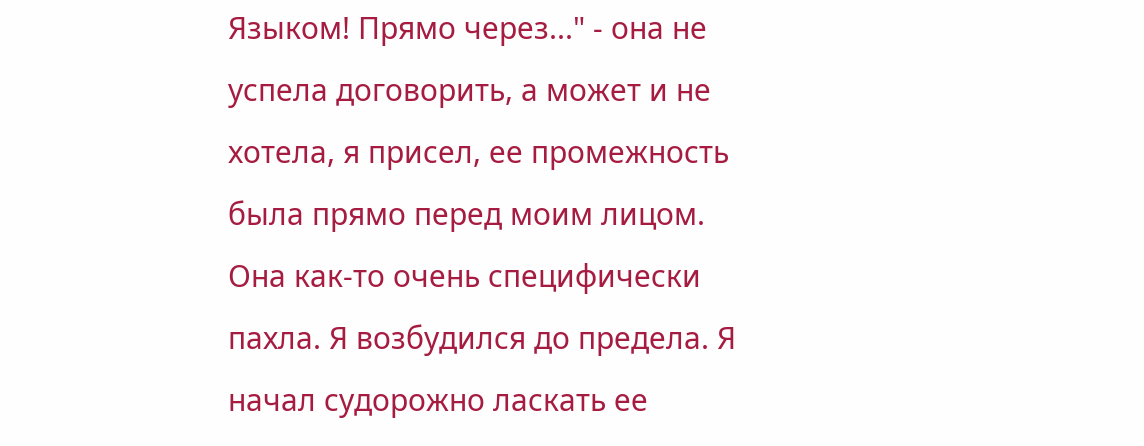Языком! Прямо через..." - она не успела договорить, а может и не хотела, я присел, ее промежность была прямо перед моим лицом. Она как-то очень специфически пахла. Я возбудился до предела. Я начал судорожно ласкать ее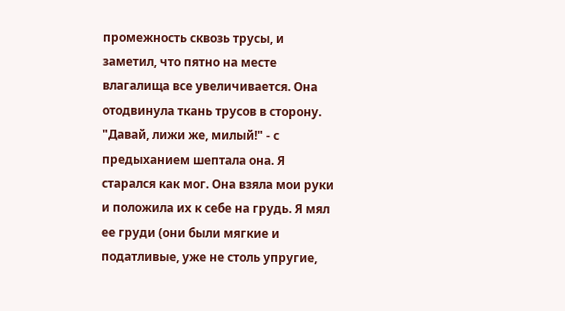промежность сквозь трусы, и заметил, что пятно на месте влагалища все увеличивается. Она отодвинула ткань трусов в сторону. "Давай, лижи же, милый!" - с предыханием шептала она. Я старался как мог. Она взяла мои руки и положила их к себе на грудь. Я мял ее груди (они были мягкие и податливые, уже не столь упругие,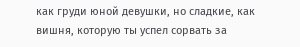как груди юной девушки, но сладкие, как вишня, которую ты успел сорвать за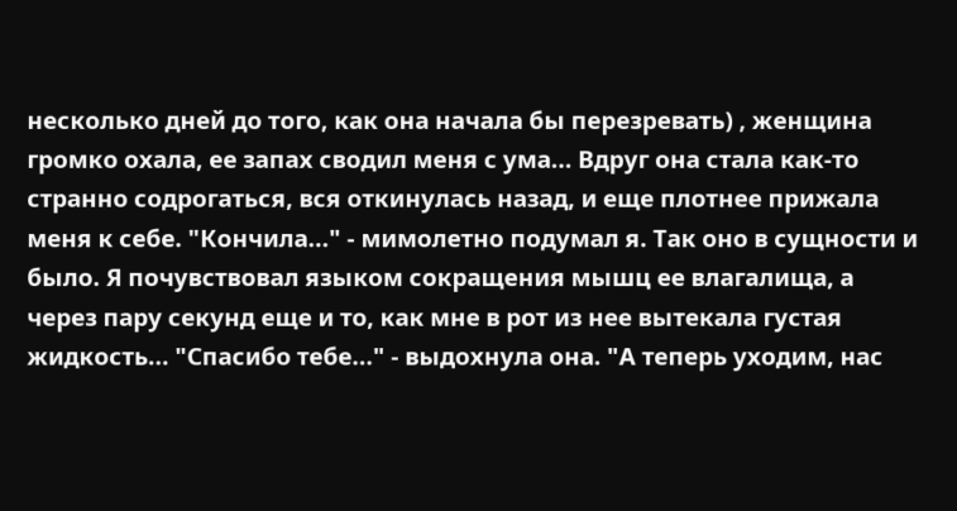несколько дней до того, как она начала бы перезревать) , женщина громко охала, ее запах сводил меня с ума... Вдруг она стала как-то странно содрогаться, вся откинулась назад, и еще плотнее прижала меня к себе. "Кончила..." - мимолетно подумал я. Так оно в сущности и было. Я почувствовал языком сокращения мышц ее влагалища, а через пару секунд еще и то, как мне в рот из нее вытекала густая жидкость... "Спасибо тебе..." - выдохнула она. "А теперь уходим, нас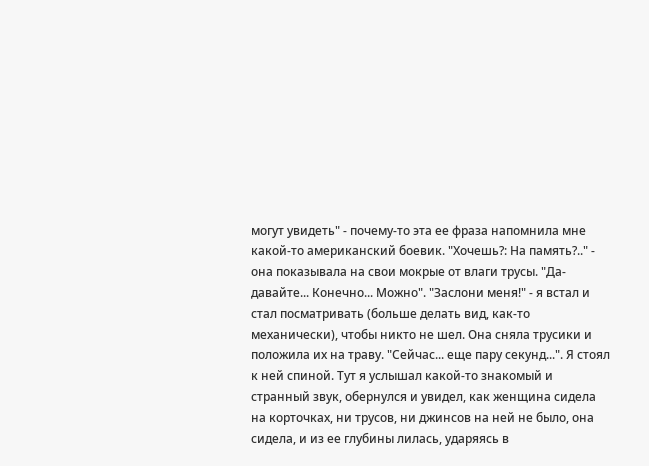могут увидеть" - почему-то эта ее фраза напомнила мне какой-то американский боевик. "Хочешь?: На память?.." - она показывала на свои мокрые от влаги трусы. "Да-давайте... Конечно... Можно". "Заслони меня!" - я встал и стал посматривать (больше делать вид, как-то механически), чтобы никто не шел. Она сняла трусики и положила их на траву. "Сейчас... еще пару секунд...". Я стоял к ней спиной. Тут я услышал какой-то знакомый и странный звук, обернулся и увидел, как женщина сидела на корточках, ни трусов, ни джинсов на ней не было, она сидела, и из ее глубины лилась, ударяясь в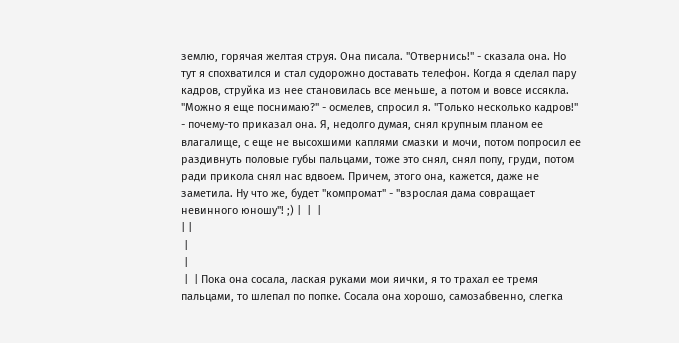землю, горячая желтая струя. Она писала. "Отвернись!" - сказала она. Но тут я спохватился и стал судорожно доставать телефон. Когда я сделал пару кадров, струйка из нее становилась все меньше, а потом и вовсе иссякла. "Можно я еще поснимаю?" - осмелев, спросил я. "Только несколько кадров!" - почему-то приказал она. Я, недолго думая, снял крупным планом ее влагалище, с еще не высохшими каплями смазки и мочи, потом попросил ее раздивнуть половые губы пальцами, тоже это снял, снял попу, груди, потом ради прикола снял нас вдвоем. Причем, этого она, кажется, даже не заметила. Ну что же, будет "компромат" - "взрослая дама совращает невинного юношу"! ;) |  |  |
| |
 |
 |
 |  | Пока она сосала, лаская руками мои яички, я то трахал ее тремя пальцами, то шлепал по попке. Сосала она хорошо, самозабвенно, слегка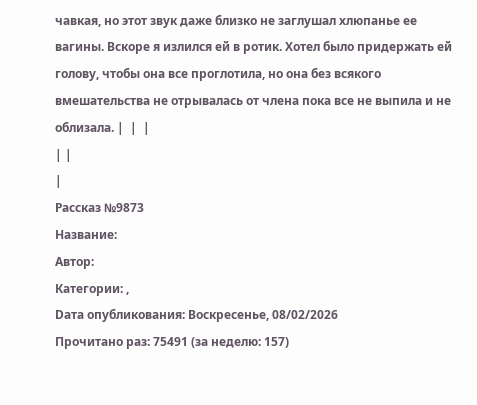чавкая, но этот звук даже близко не заглушал хлюпанье ее вагины. Вскоре я излился ей в ротик. Хотел было придержать ей голову, чтобы она все проглотила, но она без всякого вмешательства не отрывалась от члена пока все не выпила и не облизала. |  |  |
| |
|
Рассказ №9873
Название:
Автор:
Категории: ,
Dата опубликования: Воскресенье, 08/02/2026
Прочитано раз: 75491 (за неделю: 157)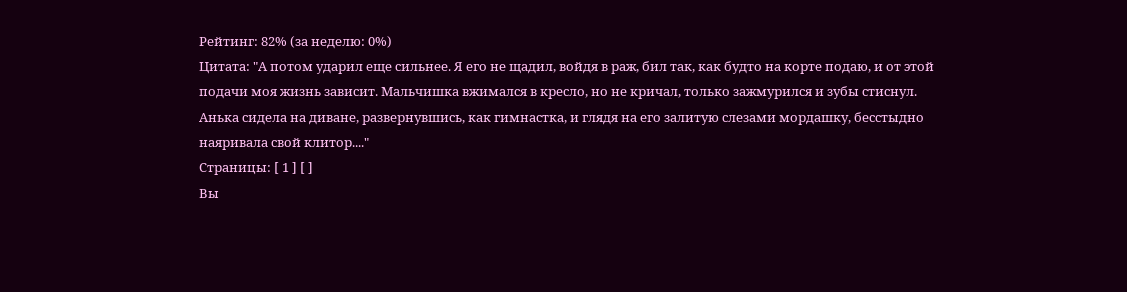Рейтинг: 82% (за неделю: 0%)
Цитата: "А потом ударил еще сильнее. Я его не щадил, войдя в раж, бил так, как будто на корте подаю, и от этой подачи моя жизнь зависит. Мальчишка вжимался в кресло, но не кричал, только зажмурился и зубы стиснул. Анька сидела на диване, развернувшись, как гимнастка, и глядя на его залитую слезами мордашку, бесстыдно наяривала свой клитор...."
Страницы: [ 1 ] [ ]
Вы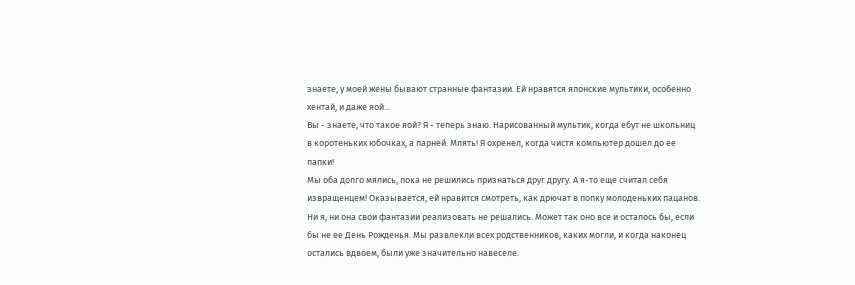знаете, у моей жены бывают странные фантазии. Ей нравятся японские мультики, особенно хентай, и даже яой...
Вы - знаете, что такое яой? Я - теперь знаю. Нарисованный мультик, когда ебут не школьниц в коротеньких юбочках, а парней. Млять! Я охренел, когда чистя компьютер дошел до ее папки!
Мы оба долго мялись, пока не решились признаться друг другу. А я-то еще считал себя извращенцем! Оказывается, ей нравится смотреть, как дрючат в попку молоденьких пацанов.
Ни я, ни она свои фантазии реализовать не решались. Может так оно все и осталось бы, если бы не ее День Рожденья. Мы развлекли всех родственников, каких могли, и когда наконец остались вдвоем, были уже значительно навеселе.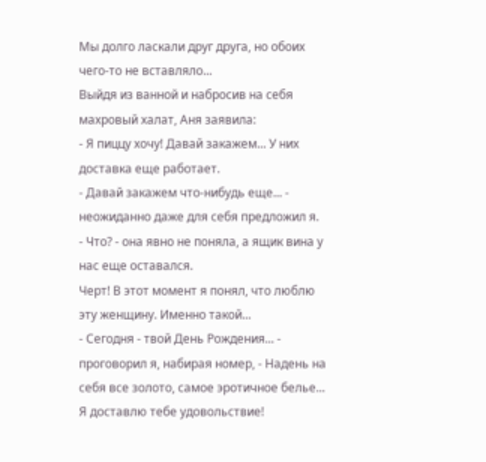Мы долго ласкали друг друга, но обоих чего-то не вставляло...
Выйдя из ванной и набросив на себя махровый халат, Аня заявила:
- Я пиццу хочу! Давай закажем... У них доставка еще работает.
- Давай закажем что-нибудь еще... - неожиданно даже для себя предложил я.
- Что? - она явно не поняла, а ящик вина у нас еще оставался.
Черт! В этот момент я понял, что люблю эту женщину. Именно такой...
- Сегодня - твой День Рождения... - проговорил я, набирая номер, - Надень на себя все золото, самое эротичное белье... Я доставлю тебе удовольствие!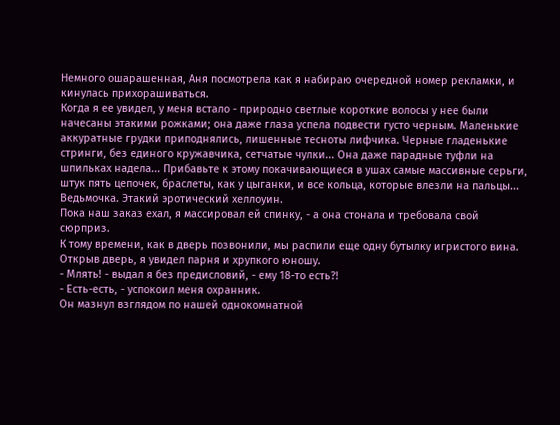Немного ошарашенная, Аня посмотрела как я набираю очередной номер рекламки, и кинулась прихорашиваться.
Когда я ее увидел, у меня встало - природно светлые короткие волосы у нее были начесаны этакими рожками; она даже глаза успела подвести густо черным. Маленькие аккуратные грудки приподнялись, лишенные тесноты лифчика. Черные гладенькие стринги, без единого кружавчика, сетчатые чулки... Она даже парадные туфли на шпильках надела... Прибавьте к этому покачивающиеся в ушах самые массивные серьги, штук пять цепочек, браслеты, как у цыганки, и все кольца, которые влезли на пальцы... Ведьмочка. Этакий эротический хеллоуин.
Пока наш заказ ехал, я массировал ей спинку, - а она стонала и требовала свой сюрприз.
К тому времени, как в дверь позвонили, мы распили еще одну бутылку игристого вина. Открыв дверь, я увидел парня и хрупкого юношу.
- Млять! - выдал я без предисловий, - ему 18-то есть?!
- Есть-есть, - успокоил меня охранник.
Он мазнул взглядом по нашей однокомнатной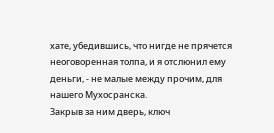хате, убедившись, что нигде не прячется неоговоренная толпа, и я отслюнил ему деньги, - не малые между прочим, для нашего Мухосранска.
Закрыв за ним дверь, ключ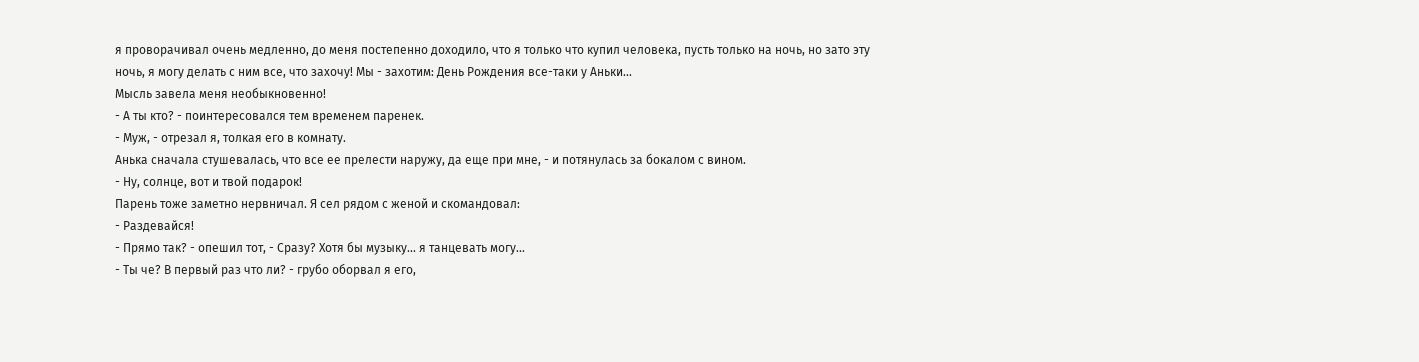я проворачивал очень медленно, до меня постепенно доходило, что я только что купил человека, пусть только на ночь, но зато эту ночь, я могу делать с ним все, что захочу! Мы - захотим: День Рождения все-таки у Аньки...
Мысль завела меня необыкновенно!
- А ты кто? - поинтересовался тем временем паренек.
- Муж, - отрезал я, толкая его в комнату.
Анька сначала стушевалась, что все ее прелести наружу, да еще при мне, - и потянулась за бокалом с вином.
- Ну, солнце, вот и твой подарок!
Парень тоже заметно нервничал. Я сел рядом с женой и скомандовал:
- Раздевайся!
- Прямо так? - опешил тот, - Сразу? Хотя бы музыку... я танцевать могу...
- Ты че? В первый раз что ли? - грубо оборвал я его,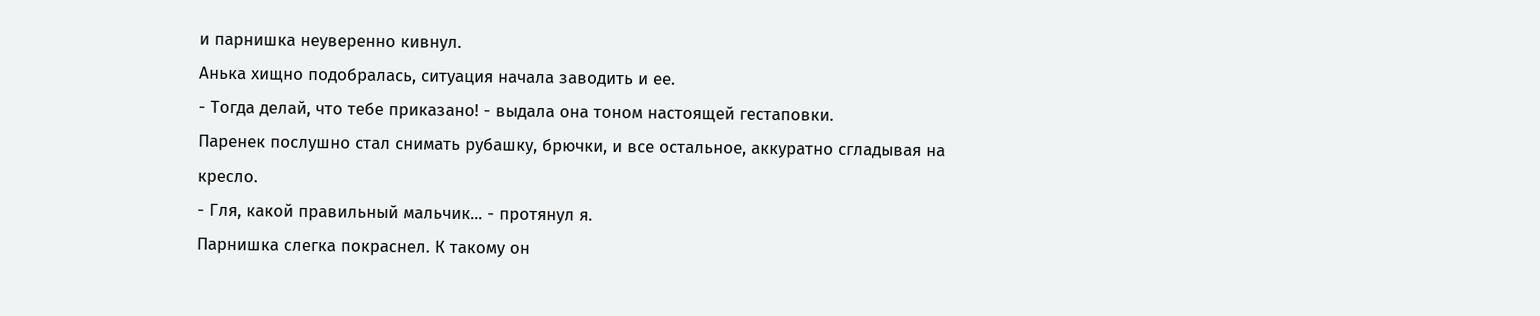и парнишка неуверенно кивнул.
Анька хищно подобралась, ситуация начала заводить и ее.
- Тогда делай, что тебе приказано! - выдала она тоном настоящей гестаповки.
Паренек послушно стал снимать рубашку, брючки, и все остальное, аккуратно сгладывая на кресло.
- Гля, какой правильный мальчик... - протянул я.
Парнишка слегка покраснел. К такому он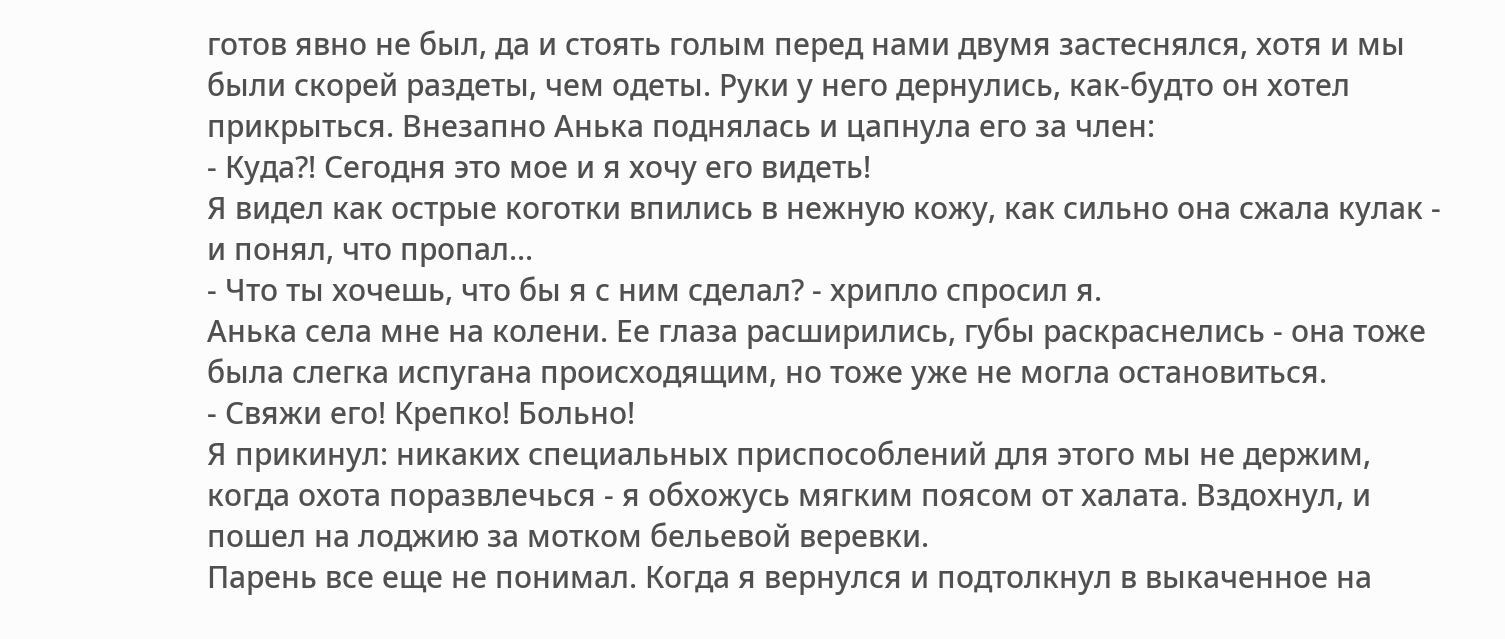готов явно не был, да и стоять голым перед нами двумя застеснялся, хотя и мы были скорей раздеты, чем одеты. Руки у него дернулись, как-будто он хотел прикрыться. Внезапно Анька поднялась и цапнула его за член:
- Куда?! Сегодня это мое и я хочу его видеть!
Я видел как острые коготки впились в нежную кожу, как сильно она сжала кулак - и понял, что пропал...
- Что ты хочешь, что бы я с ним сделал? - хрипло спросил я.
Анька села мне на колени. Ее глаза расширились, губы раскраснелись - она тоже была слегка испугана происходящим, но тоже уже не могла остановиться.
- Свяжи его! Крепко! Больно!
Я прикинул: никаких специальных приспособлений для этого мы не держим, когда охота поразвлечься - я обхожусь мягким поясом от халата. Вздохнул, и пошел на лоджию за мотком бельевой веревки.
Парень все еще не понимал. Когда я вернулся и подтолкнул в выкаченное на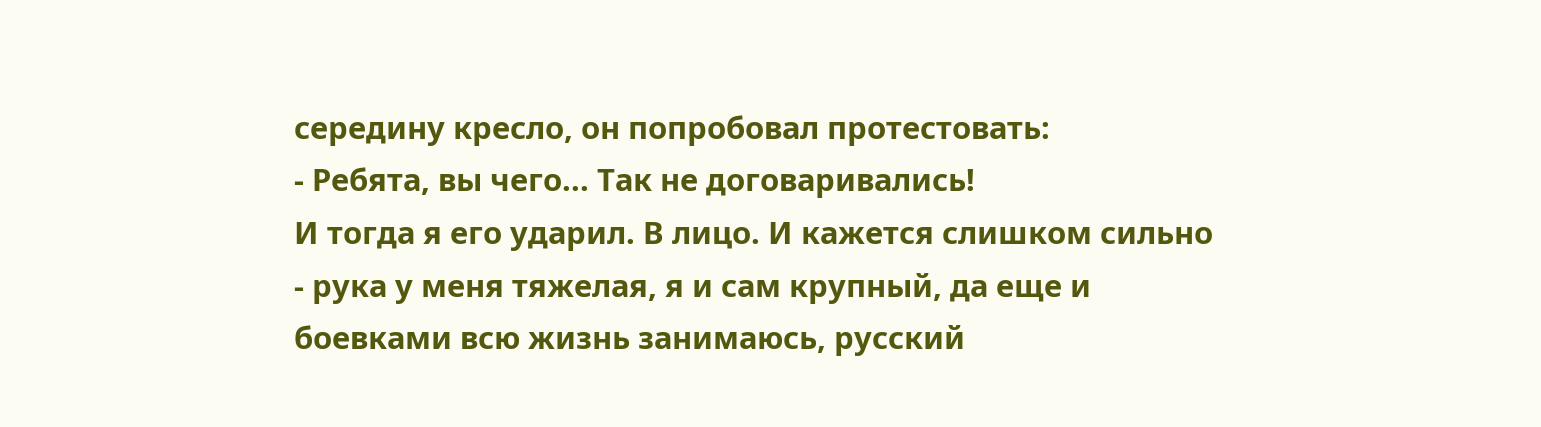середину кресло, он попробовал протестовать:
- Ребята, вы чего... Так не договаривались!
И тогда я его ударил. В лицо. И кажется слишком сильно - рука у меня тяжелая, я и сам крупный, да еще и боевками всю жизнь занимаюсь, русский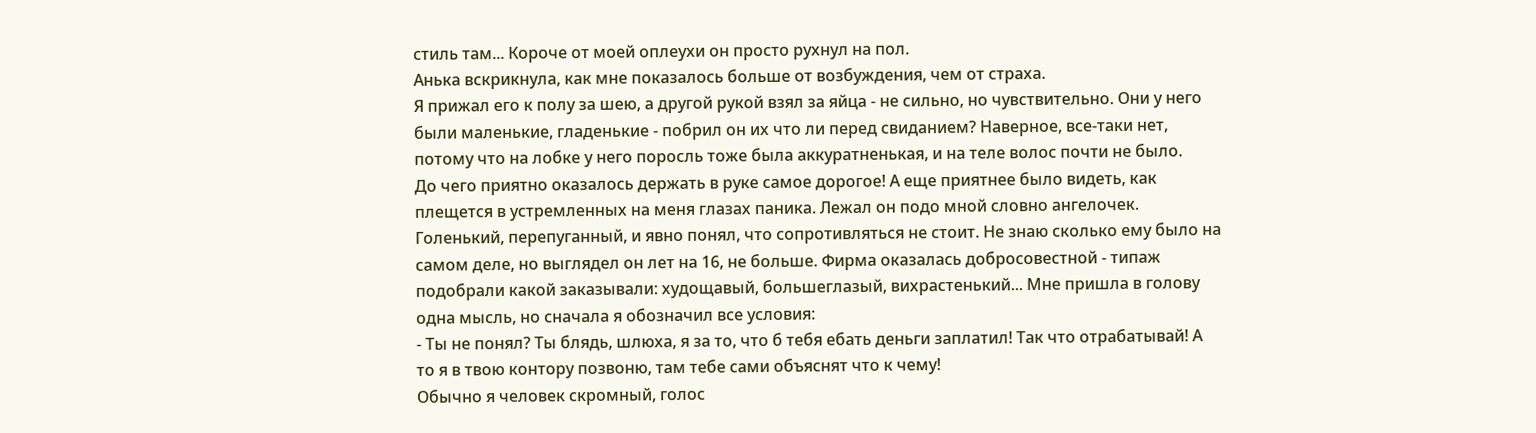стиль там... Короче от моей оплеухи он просто рухнул на пол.
Анька вскрикнула, как мне показалось больше от возбуждения, чем от страха.
Я прижал его к полу за шею, а другой рукой взял за яйца - не сильно, но чувствительно. Они у него были маленькие, гладенькие - побрил он их что ли перед свиданием? Наверное, все-таки нет, потому что на лобке у него поросль тоже была аккуратненькая, и на теле волос почти не было.
До чего приятно оказалось держать в руке самое дорогое! А еще приятнее было видеть, как плещется в устремленных на меня глазах паника. Лежал он подо мной словно ангелочек. Голенький, перепуганный, и явно понял, что сопротивляться не стоит. Не знаю сколько ему было на самом деле, но выглядел он лет на 16, не больше. Фирма оказалась добросовестной - типаж подобрали какой заказывали: худощавый, большеглазый, вихрастенький... Мне пришла в голову одна мысль, но сначала я обозначил все условия:
- Ты не понял? Ты блядь, шлюха, я за то, что б тебя ебать деньги заплатил! Так что отрабатывай! А то я в твою контору позвоню, там тебе сами объяснят что к чему!
Обычно я человек скромный, голос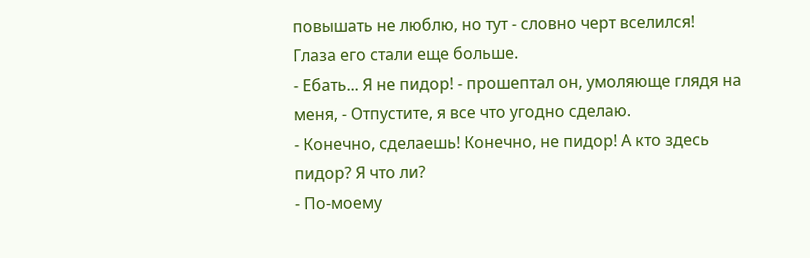повышать не люблю, но тут - словно черт вселился!
Глаза его стали еще больше.
- Ебать... Я не пидор! - прошептал он, умоляюще глядя на меня, - Отпустите, я все что угодно сделаю.
- Конечно, сделаешь! Конечно, не пидор! А кто здесь пидор? Я что ли?
- По-моему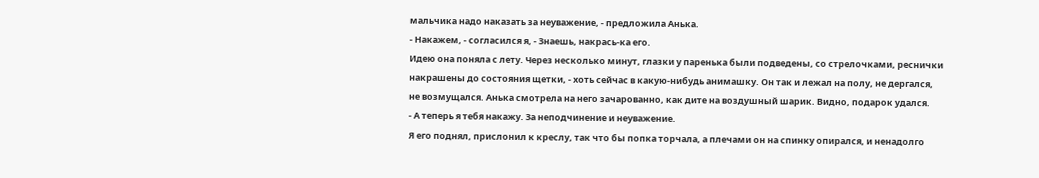мальчика надо наказать за неуважение, - предложила Анька.
- Накажем, - согласился я, - Знаешь, накрась-ка его.
Идею она поняла с лету. Через несколько минут, глазки у паренька были подведены, со стрелочками, реснички накрашены до состояния щетки, - хоть сейчас в какую-нибудь анимашку. Он так и лежал на полу, не дергался, не возмущался. Анька смотрела на него зачарованно, как дите на воздушный шарик. Видно, подарок удался.
- А теперь я тебя накажу. За неподчинение и неуважение.
Я его поднял, прислонил к креслу, так что бы попка торчала, а плечами он на спинку опирался, и ненадолго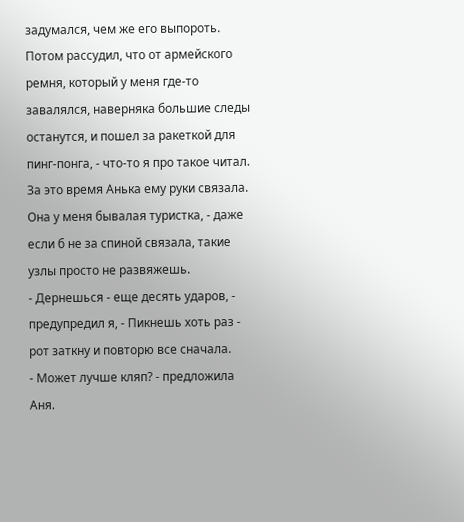задумался, чем же его выпороть. Потом рассудил, что от армейского ремня, который у меня где-то завалялся, наверняка большие следы останутся, и пошел за ракеткой для пинг-понга, - что-то я про такое читал.
За это время Анька ему руки связала. Она у меня бывалая туристка, - даже если б не за спиной связала, такие узлы просто не развяжешь.
- Дернешься - еще десять ударов, - предупредил я, - Пикнешь хоть раз - рот заткну и повторю все сначала.
- Может лучше кляп? - предложила Аня.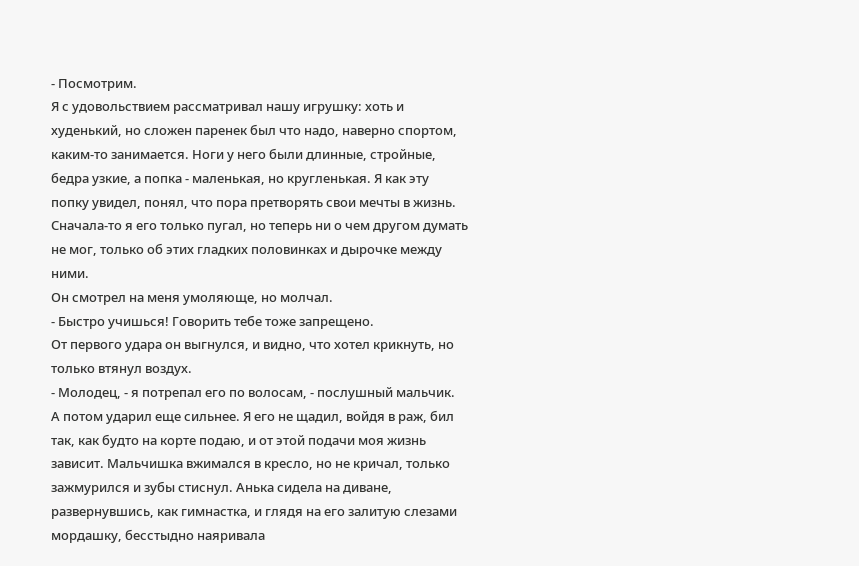- Посмотрим.
Я с удовольствием рассматривал нашу игрушку: хоть и худенький, но сложен паренек был что надо, наверно спортом, каким-то занимается. Ноги у него были длинные, стройные, бедра узкие, а попка - маленькая, но кругленькая. Я как эту попку увидел, понял, что пора претворять свои мечты в жизнь. Сначала-то я его только пугал, но теперь ни о чем другом думать не мог, только об этих гладких половинках и дырочке между ними.
Он смотрел на меня умоляюще, но молчал.
- Быстро учишься! Говорить тебе тоже запрещено.
От первого удара он выгнулся, и видно, что хотел крикнуть, но только втянул воздух.
- Молодец, - я потрепал его по волосам, - послушный мальчик.
А потом ударил еще сильнее. Я его не щадил, войдя в раж, бил так, как будто на корте подаю, и от этой подачи моя жизнь зависит. Мальчишка вжимался в кресло, но не кричал, только зажмурился и зубы стиснул. Анька сидела на диване, развернувшись, как гимнастка, и глядя на его залитую слезами мордашку, бесстыдно наяривала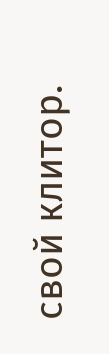свой клитор.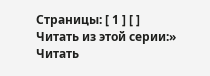Страницы: [ 1 ] [ ]
Читать из этой серии:»
Читать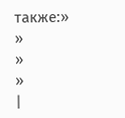также:»
»
»
»
|